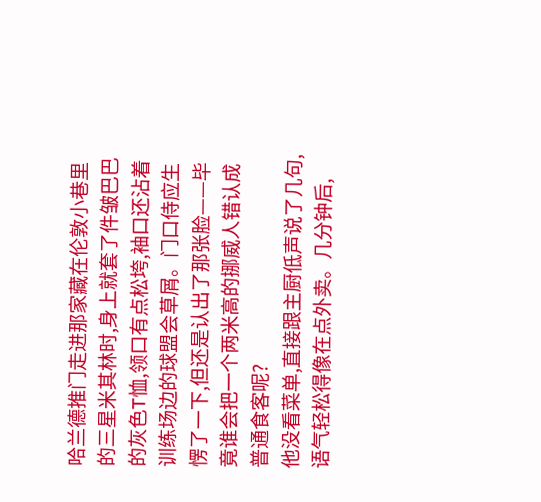哈兰德推门走进那家藏在伦敦小巷里的三星米其林时,身上就套了件皱巴巴的灰色T恤,领口有点松垮,袖口还沾着训练场边的球盟会草屑。门口侍应生愣了一下,但还是认出了那张脸——毕竟谁会把一个两米高的挪威人错认成普通食客呢?
他没看菜单,直接跟主厨低声说了几句,语气轻松得像在点外卖。几分钟后,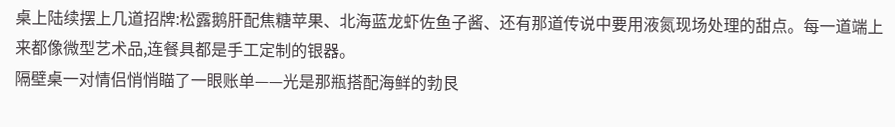桌上陆续摆上几道招牌:松露鹅肝配焦糖苹果、北海蓝龙虾佐鱼子酱、还有那道传说中要用液氮现场处理的甜点。每一道端上来都像微型艺术品,连餐具都是手工定制的银器。
隔壁桌一对情侣悄悄瞄了一眼账单——光是那瓶搭配海鲜的勃艮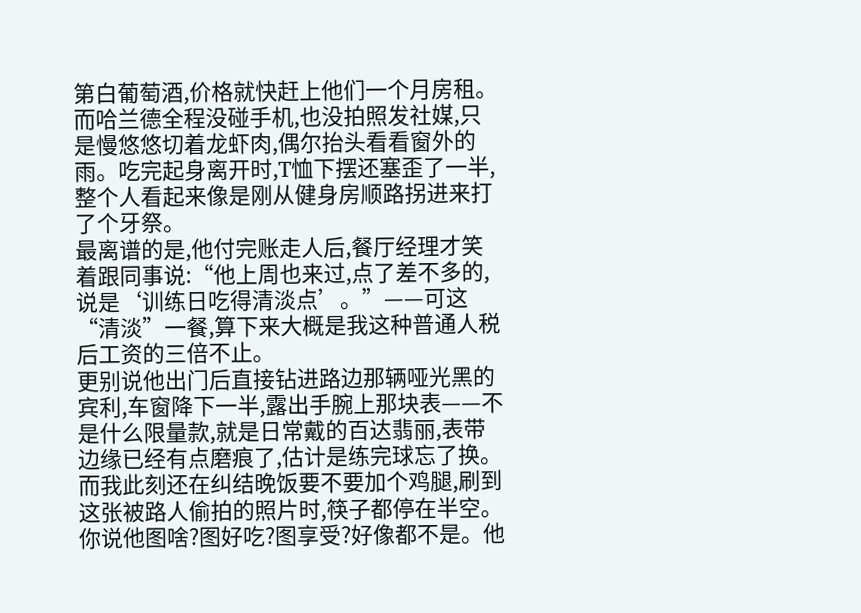第白葡萄酒,价格就快赶上他们一个月房租。而哈兰德全程没碰手机,也没拍照发社媒,只是慢悠悠切着龙虾肉,偶尔抬头看看窗外的雨。吃完起身离开时,T恤下摆还塞歪了一半,整个人看起来像是刚从健身房顺路拐进来打了个牙祭。
最离谱的是,他付完账走人后,餐厅经理才笑着跟同事说:“他上周也来过,点了差不多的,说是‘训练日吃得清淡点’。”——可这“清淡”一餐,算下来大概是我这种普通人税后工资的三倍不止。
更别说他出门后直接钻进路边那辆哑光黑的宾利,车窗降下一半,露出手腕上那块表——不是什么限量款,就是日常戴的百达翡丽,表带边缘已经有点磨痕了,估计是练完球忘了换。
而我此刻还在纠结晚饭要不要加个鸡腿,刷到这张被路人偷拍的照片时,筷子都停在半空。你说他图啥?图好吃?图享受?好像都不是。他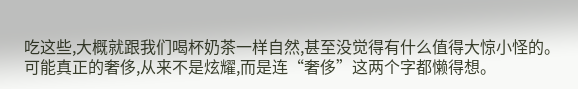吃这些,大概就跟我们喝杯奶茶一样自然,甚至没觉得有什么值得大惊小怪的。
可能真正的奢侈,从来不是炫耀,而是连“奢侈”这两个字都懒得想。